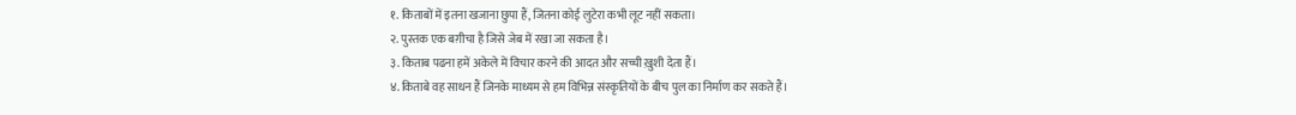१. किताबों में इतना खजाना छुपा हैं, जितना कोई लुटेरा कभी लूट नहीं सकता।
२. पुस्तक एक बग़ीचा है जिसे जेब में रखा जा सकता है।
३. किताब पढना हमें अकेले में विचार करने की आदत और सच्ची ख़ुशी देता हैं।
४. किताबे वह साधन हैं जिनके माध्यम से हम विभिन्न संस्कृतियों के बीच पुल का निर्माण कर सकते हैं।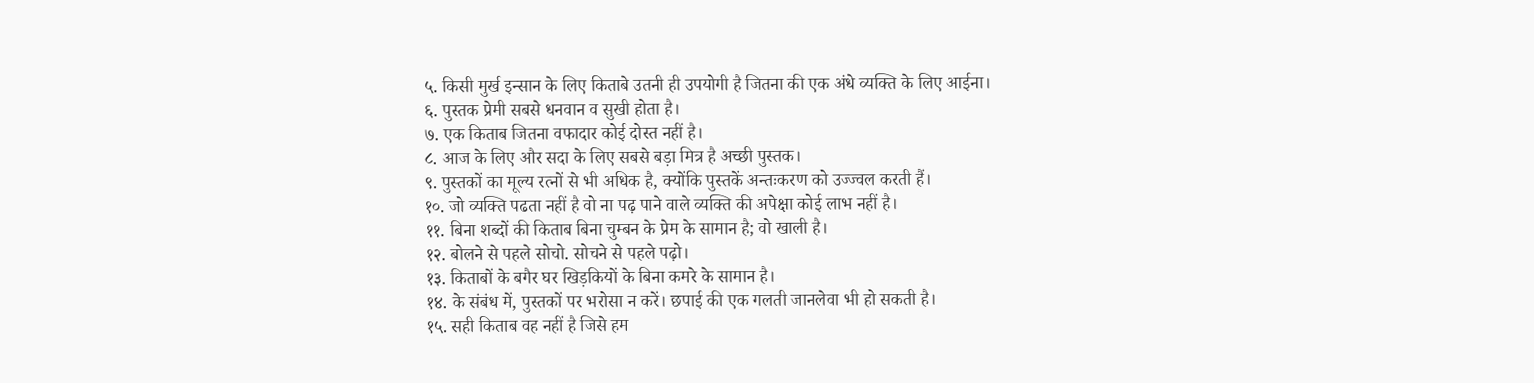५. किसी मुर्ख इन्सान के लिए किताबे उतनी ही उपयोगी है जितना की एक अंधे व्यक्ति के लिए आईना।
६. पुस्तक प्रेमी सबसे धनवान व सुखी होता है।
७. एक किताब जितना वफादार कोई दोस्त नहीं है।
८. आज के लिए और सदा के लिए सबसे बड़ा मित्र है अच्छी पुस्तक।
९. पुस्तकों का मूल्य रत्नों से भी अधिक है, क्योंकि पुस्तकें अन्तःकरण को उज्ज्वल करती हैं।
१०. जो व्यक्ति पढता नहीं है वो ना पढ़ पाने वाले व्यक्ति की अपेक्षा कोई लाभ नहीं है।
११. बिना शब्दों की किताब बिना चुम्बन के प्रेम के सामान है; वो खाली है।
१२. बोलने से पहले सोचो. सोचने से पहले पढ़ो।
१३. किताबों के बगैर घर खिड़कियों के बिना कमरे के सामान है।
१४. के संबंध में, पुस्तकों पर भरोसा न करें। छपाई की एक गलती जानलेवा भी हो सकती है।
१५. सही किताब वह नहीं है जिसे हम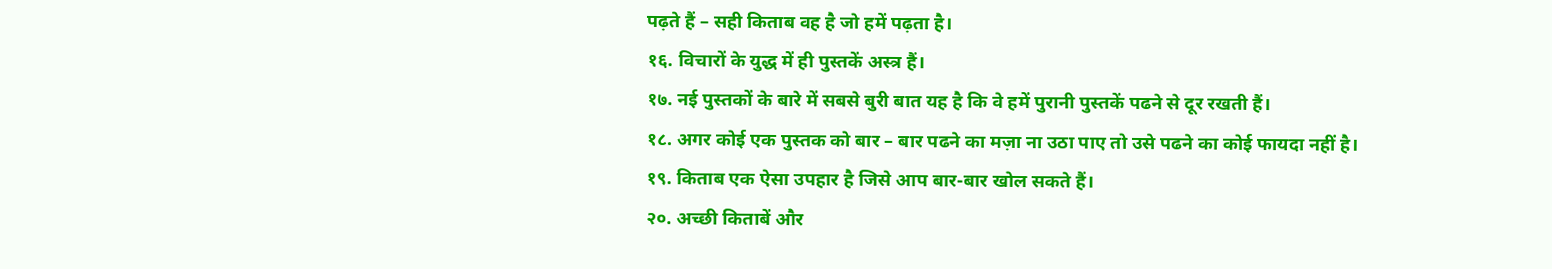पढ़ते हैं – सही किताब वह है जो हमें पढ़ता है।
१६. विचारों के युद्ध में ही पुस्तकें अस्त्र हैं।
१७. नई पुस्तकों के बारे में सबसे बुरी बात यह है कि वे हमें पुरानी पुस्तकें पढने से दूर रखती हैं।
१८. अगर कोई एक पुस्तक को बार – बार पढने का मज़ा ना उठा पाए तो उसे पढने का कोई फायदा नहीं है।
१९. किताब एक ऐसा उपहार है जिसे आप बार-बार खोल सकते हैं।
२०. अच्छी किताबें और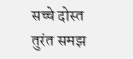सच्चे दोस्त तुरंत समझ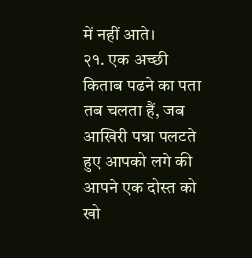में नहीं आते।
२१. एक अच्छी किताब पढने का पता तब चलता हैं, जब आखिरी पन्ना पलटते हुए आपको लगे की आपने एक दोस्त को खो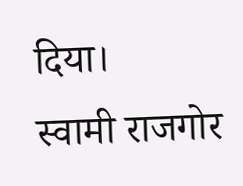दिया।
स्वामी राजगोर